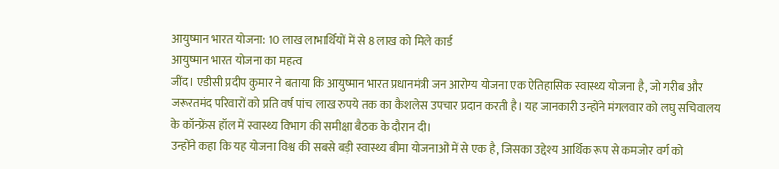आयुष्मान भारत योजना: 10 लाख लाभार्थियों में से 8 लाख को मिले कार्ड
आयुष्मान भारत योजना का महत्व
जींद। एडीसी प्रदीप कुमार ने बताया कि आयुष्मान भारत प्रधानमंत्री जन आरोग्य योजना एक ऐतिहासिक स्वास्थ्य योजना है, जो गरीब और जरूरतमंद परिवारों को प्रति वर्ष पांच लाख रुपये तक का कैशलेस उपचार प्रदान करती है। यह जानकारी उन्होंने मंगलवार को लघु सचिवालय के कॉन्फ्रेंस हॉल में स्वास्थ्य विभाग की समीक्षा बैठक के दौरान दी।
उन्होंने कहा कि यह योजना विश्व की सबसे बड़ी स्वास्थ्य बीमा योजनाओं में से एक है, जिसका उद्देश्य आर्थिक रूप से कमजोर वर्ग को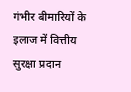गंभीर बीमारियों के इलाज में वित्तीय सुरक्षा प्रदान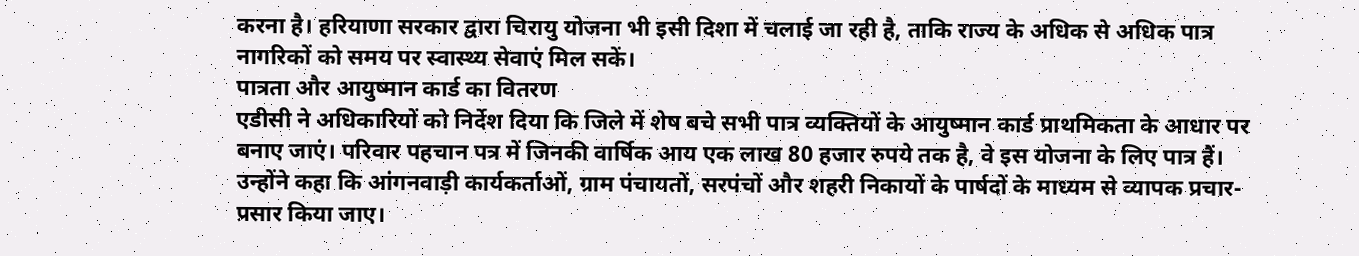करना है। हरियाणा सरकार द्वारा चिरायु योजना भी इसी दिशा में चलाई जा रही है, ताकि राज्य के अधिक से अधिक पात्र नागरिकों को समय पर स्वास्थ्य सेवाएं मिल सकें।
पात्रता और आयुष्मान कार्ड का वितरण
एडीसी ने अधिकारियों को निर्देश दिया कि जिले में शेष बचे सभी पात्र व्यक्तियों के आयुष्मान कार्ड प्राथमिकता के आधार पर बनाए जाएं। परिवार पहचान पत्र में जिनकी वार्षिक आय एक लाख 80 हजार रुपये तक है, वे इस योजना के लिए पात्र हैं।
उन्होंने कहा कि आंगनवाड़ी कार्यकर्ताओं, ग्राम पंचायतों, सरपंचों और शहरी निकायों के पार्षदों के माध्यम से व्यापक प्रचार-प्रसार किया जाए।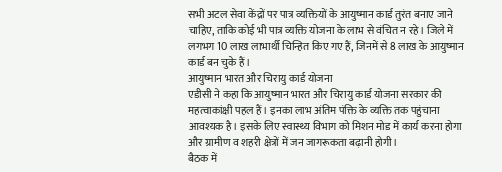सभी अटल सेवा केंद्रों पर पात्र व्यक्तियों के आयुष्मान कार्ड तुरंत बनाए जाने चाहिए, ताकि कोई भी पात्र व्यक्ति योजना के लाभ से वंचित न रहे। जिले में लगभग 10 लाख लाभार्थी चिन्हित किए गए हैं, जिनमें से 8 लाख के आयुष्मान कार्ड बन चुके हैं।
आयुष्मान भारत और चिरायु कार्ड योजना
एडीसी ने कहा कि आयुष्मान भारत और चिरायु कार्ड योजना सरकार की महत्वाकांक्षी पहल हैं। इनका लाभ अंतिम पंक्ति के व्यक्ति तक पहुंचाना आवश्यक है। इसके लिए स्वास्थ्य विभाग को मिशन मोड में कार्य करना होगा और ग्रामीण व शहरी क्षेत्रों में जन जागरूकता बढ़ानी होगी।
बैठक में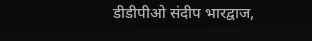डीडीपीओ संदीप भारद्वाज,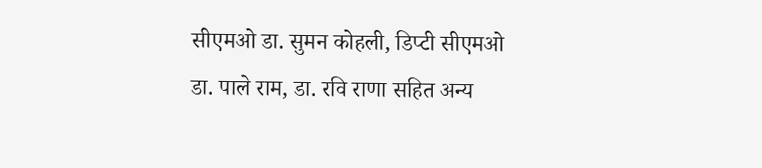सीएमओ डा. सुमन कोहली, डिप्टी सीएमओ डा. पाले राम, डा. रवि राणा सहित अन्य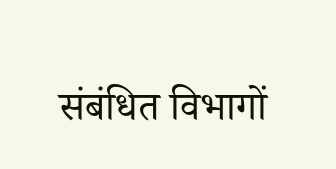संबंधित विभागों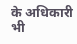के अधिकारी भी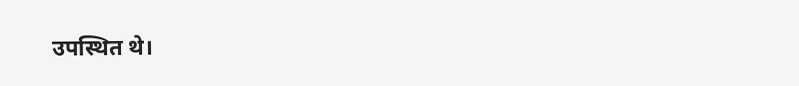उपस्थित थे।